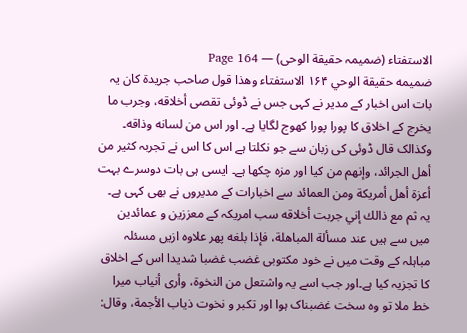الاستفتاء (ضمیمہ حقیقة الوحی) — Page 164
ضميمه حقيقة الوحي ۱۶۴ الاستفتاء وهذا قول صاحب جريدة كان یہ بات اس اخبار کے مدیر نے کہی جس نے ڈوئی تقصى أخلاقه، وجرب ما يخرج کے اخلاق کا پورا پورا کھوج لگایا ہے۔ اور اس من لسانه وذاقه۔ وکذالک قال ڈوئی کی زبان سے جو نکلتا ہے اس کا اس نے تجربہ كثير من أهل الجرائد، وإنهم من کیا اور مزہ چکھا ہے۔ ایسی ہی بات دوسرے بہت أعزة أهل أمريكة ومن العمائد سے اخبارات کے مدیروں نے بھی کہی ہے۔ یہ ثم مع ذالك إني جربت أخلاقه سب امریکہ کے معززین و عمائدین میں سے ہیں عند مسألة المباهلة، فإذا بلغه پھر علاوہ ازیں مسئلہ مباہلہ کے وقت میں نے خود مکتوبی غضب غضبا شدیدا اس کے اخلاق کا تجزیہ کیا ہے۔اور جب اسے یہ واشتعل من النخوة، وأرى أنياب ميرا خط ملا تو وہ سخت غضبناک ہوا اور تکبر و نخوت ذياب الأجمة، وقال: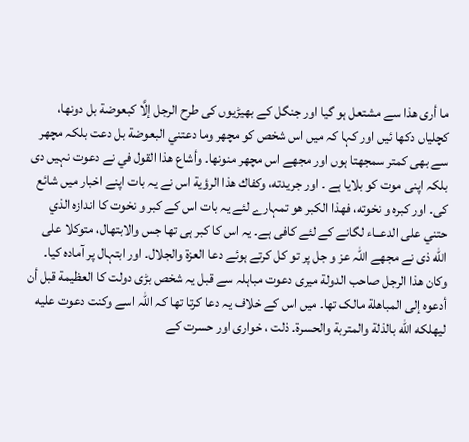ما أرى هذا سے مشتعل ہو گیا اور جنگل کے بھیڑیوں کی طرح الرجل إلَّا كبعوضة بل دونها، کچلیاں دکھا ئیں اور کہا کہ میں اس شخص کو مچھر وما دعتني البعوضة بل دعت بلکہ مچھر سے بھی کمتر سمجھتا ہوں اور مجھے اس مچھر منونها۔ وأشاع هذا القول في نے دعوت نہیں دی بلکہ اپنی موت کو بلایا ہے ۔ اور جريدته، وكفاك هذا الرؤية اس نے یہ بات اپنے اخبار میں شائع کی۔ اور كبره و نخوته، فهذا الكبر هو تمہارے لئے یہ بات اس کے کبر و نخوت کا اندازہ الذي حتني على الدعــاء لگانے کے لئے کافی ہے۔ یہ اس کا کبر ہی تھا جس والابتهال، متوکلا علی الله ذی نے مجھے اللہ عز و جل پر تو کل کرتے ہوئے دعا العزة والجلال۔ اور ابتہال پر آمادہ کیا۔ وكان هذا الرجل صاحب الدولة میری دعوت مباہلہ سے قبل یہ شخص بڑی دولت کا العظيمة قبل أن أدعوه إلى المباهلة مالک تھا۔ میں اس کے خلاف یہ دعا کرتا تھا کہ اللہ اسے وكنت دعوت عليه ليهلكه الله بالذلة والمتربة والحسرة۔ ذلت ، خواری اور حسرت کے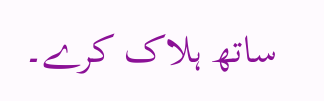ساتھ ہلاک کرے۔